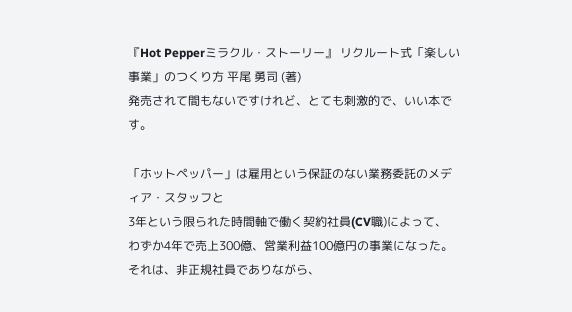『Hot Pepperミラクル・ストーリー』 リクルート式「楽しい事業」のつくり方 平尾 勇司 (著)
発売されて間もないですけれど、とても刺激的で、いい本です。

「ホットペッパー」は雇用という保証のない業務委託のメディア・スタッフと
3年という限られた時間軸で働く契約社員(CV職)によって、
わずか4年で売上300億、営業利益100億円の事業になった。
それは、非正規社員でありながら、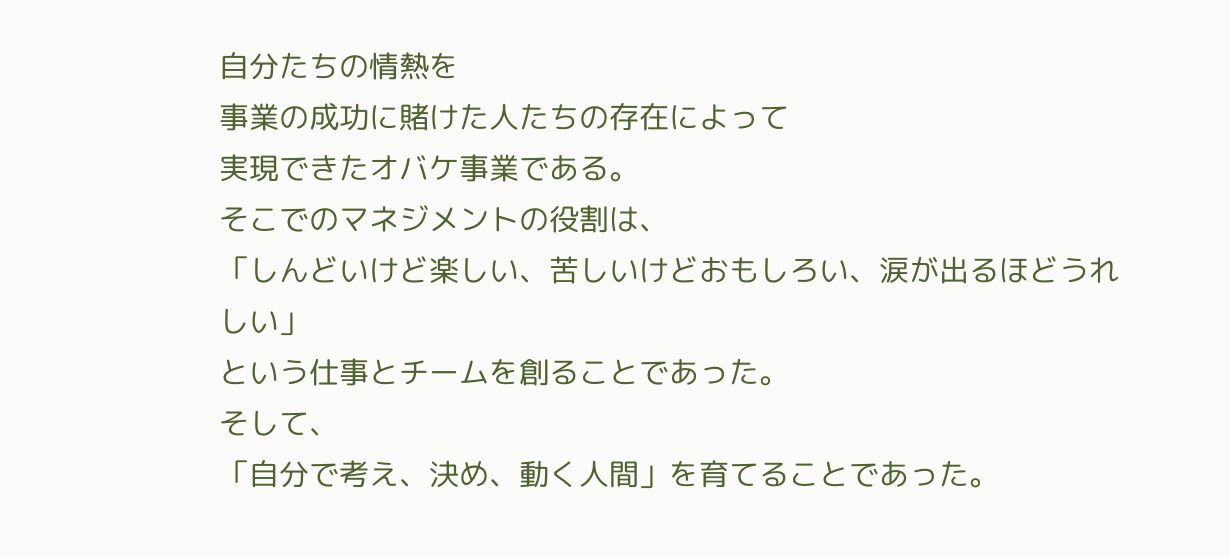自分たちの情熱を
事業の成功に賭けた人たちの存在によって
実現できたオバケ事業である。
そこでのマネジメントの役割は、
「しんどいけど楽しい、苦しいけどおもしろい、涙が出るほどうれしい」
という仕事とチームを創ることであった。
そして、
「自分で考え、決め、動く人間」を育てることであった。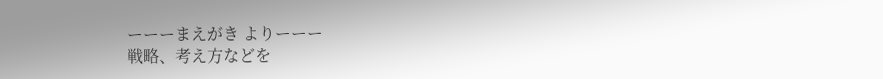ーーーまえがき よりーーー
戦略、考え方などを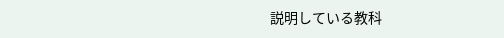説明している教科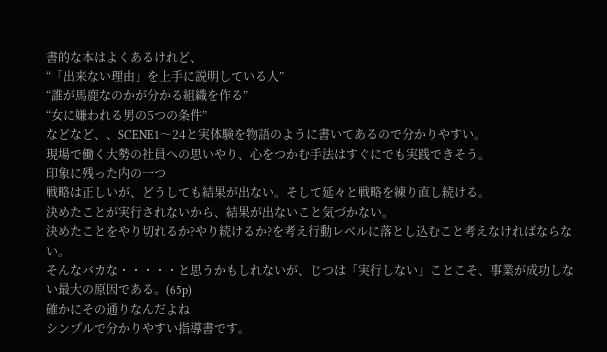書的な本はよくあるけれど、
“「出来ない理由」を上手に説明している人”
“誰が馬鹿なのかが分かる組織を作る”
“女に嫌われる男の5つの条件”
などなど、、SCENE1〜24と実体験を物語のように書いてあるので分かりやすい。
現場で働く大勢の社員への思いやり、心をつかむ手法はすぐにでも実践できそう。
印象に残った内の一つ
戦略は正しいが、どうしても結果が出ない。そして延々と戦略を練り直し続ける。
決めたことが実行されないから、結果が出ないこと気づかない。
決めたことをやり切れるか?やり続けるか?を考え行動レベルに落とし込むこと考えなければならない。
そんなバカな・・・・・と思うかもしれないが、じつは「実行しない」ことこそ、事業が成功しない最大の原因である。(65p)
確かにその通りなんだよね
シンプルで分かりやすい指導書です。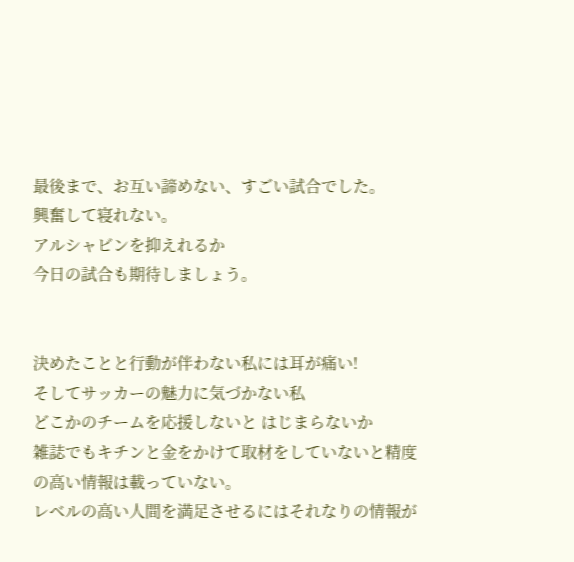最後まで、お互い諦めない、すごい試合でした。
興奮して寝れない。
アルシャビンを抑えれるか
今日の試合も期待しましょう。


決めたことと行動が伴わない私には耳が痛い!
そしてサッカーの魅力に気づかない私
どこかのチームを応援しないと はじまらないか
雑誌でもキチンと金をかけて取材をしていないと精度の高い情報は載っていない。
レベルの高い人間を満足させるにはそれなりの情報が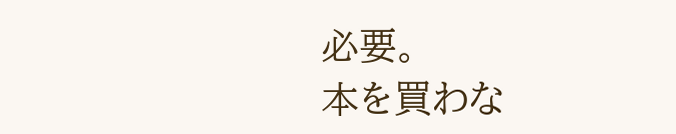必要。
本を買わな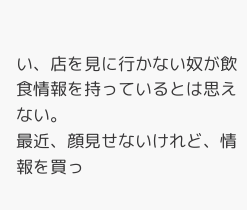い、店を見に行かない奴が飲食情報を持っているとは思えない。
最近、顔見せないけれど、情報を買っ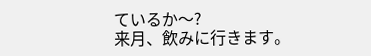ているか〜?
来月、飲みに行きます。